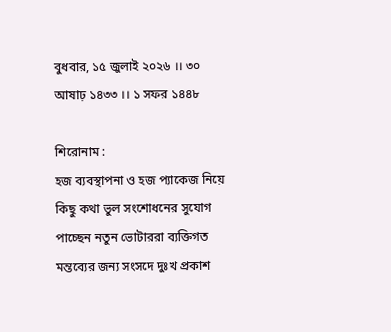বুধবার, ১৫ জুলাই ২০২৬ ।। ৩০ আষাঢ় ১৪৩৩ ।। ১ সফর ১৪৪৮

শিরোনাম :
হজ ব্যবস্থাপনা ও হজ প্যাকেজ নিয়ে কিছু কথা ভুল সংশোধনের সুযোগ পাচ্ছেন নতুন ভোটাররা ব্যক্তিগত মন্তব্যের জন্য সংসদে দুঃখ প্রকাশ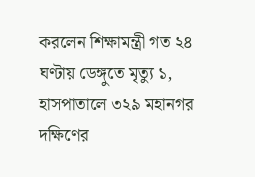করলেন শিক্ষামন্ত্রী গত ২৪ ঘণ্টায় ডেঙ্গুতে মৃত্যু ১, হাসপাতালে ৩২৯ মহানগর দক্ষিণের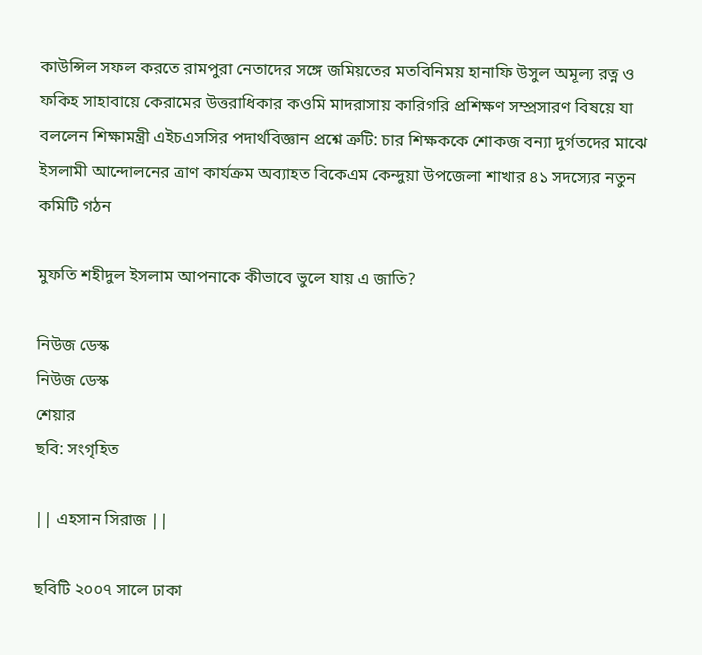কাউন্সিল সফল করতে রামপুরা নেতাদের সঙ্গে জমিয়তের মতবিনিময় হানাফি উসুল অমূল্য রত্ন ও ফকিহ সাহাবায়ে কেরামের উত্তরাধিকার কওমি মাদরাসায় কারিগরি প্রশিক্ষণ সম্প্রসারণ বিষয়ে যা বললেন শিক্ষামন্ত্রী এইচএসসির পদার্থবিজ্ঞান প্রশ্নে ত্রুটি: চার শিক্ষককে শোকজ বন্যা দুর্গতদের মাঝে ইসলামী আন্দোলনের ত্রাণ কার্যক্রম অব্যাহত বিকেএম কেন্দুয়া উপজেলা শাখার ৪১ সদস্যের নতুন কমিটি গঠন

মুফতি শহীদুল ইসলাম আপনাকে কীভাবে ভুলে যায় এ জাতি?

নিউজ ডেস্ক
নিউজ ডেস্ক
শেয়ার
ছবি: সংগৃহিত

|| এহসান সিরাজ ||

ছবিটি ২০০৭ সালে ঢাকা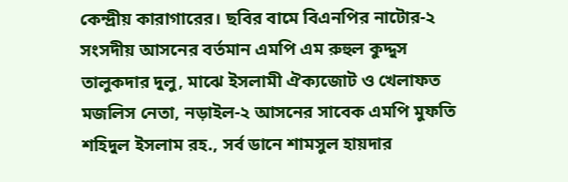কেন্দ্রীয় কারাগারের। ছবির বামে বিএনপির নাটোর-২ সংসদীয় আসনের বর্তমান এমপি এম রুহুল কুদ্দুস তালুকদার দুলু, মাঝে ইসলামী ঐক্যজোট ও খেলাফত মজলিস নেতা, নড়াইল-২ আসনের সাবেক এমপি মুফতি শহিদুল ইসলাম রহ., সর্ব ডানে শামসুল হায়দার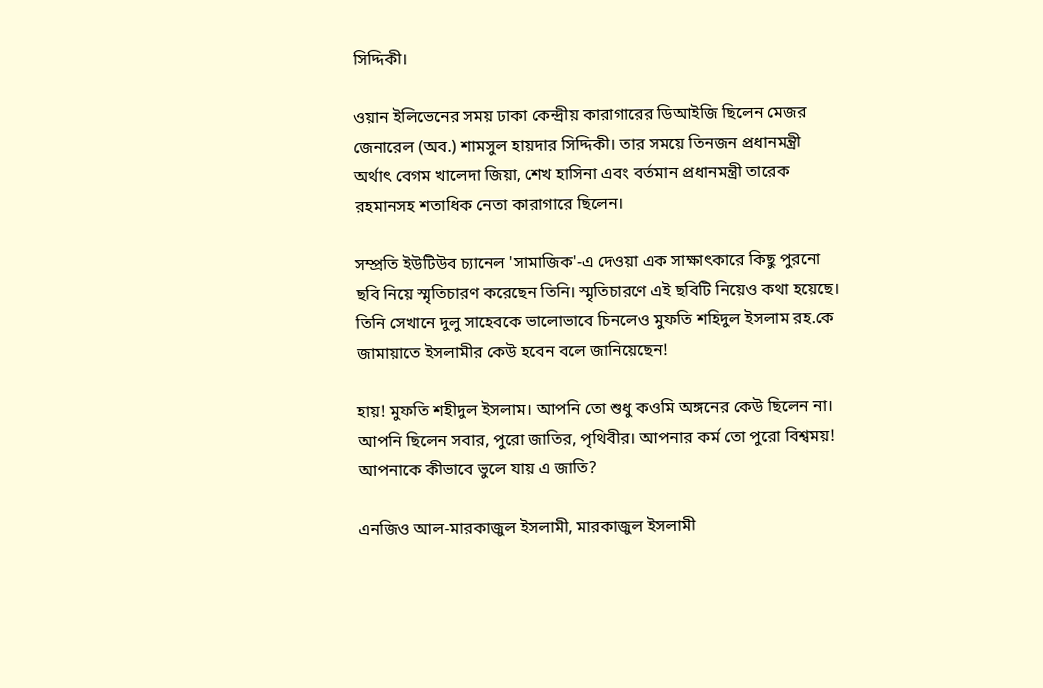সিদ্দিকী।

ওয়ান ইলিভেনের সময় ঢাকা কেন্দ্রীয় কারাগারের ডিআইজি ছিলেন মেজর জেনারেল (অব.) শামসুল হায়দার সিদ্দিকী। তার সময়ে তিনজন প্রধানমন্ত্রী অর্থাৎ বেগম খালেদা জিয়া, শেখ হাসিনা এবং বর্তমান প্রধানমন্ত্রী তারেক রহমানসহ শতাধিক নেতা কারাগারে ছিলেন।

সম্প্রতি ইউটিউব চ্যানেল 'সামাজিক'-এ দেওয়া এক সাক্ষাৎকারে কিছু পুরনো ছবি নিয়ে স্মৃতিচারণ করেছেন তিনি। স্মৃতিচারণে এই ছবিটি নিয়েও কথা হয়েছে। তিনি সেখানে দুলু সাহেবকে ভালোভাবে চিনলেও মুফতি শহিদুল ইসলাম রহ.কে জামায়াতে ইসলামীর কেউ হবেন বলে জানিয়েছেন!

হায়! মুফতি শহীদুল ইসলাম। আপনি তো শুধু কওমি অঙ্গনের কেউ ছিলেন না। আপনি ছিলেন সবার, পুরো জাতির, পৃথিবীর। আপনার কর্ম তো পুরো বিশ্বময়! আপনাকে কীভাবে ভুলে যায় এ জাতি?

এনজিও আল-মারকাজুল ইসলামী, মারকাজুল ইসলামী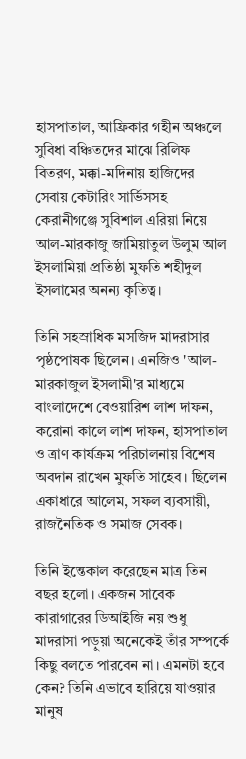হাসপাতাল, আফ্রিকার গহীন অঞ্চলে সুবিধা বঞ্চিতদের মাঝে রিলিফ বিতরণ, মক্কা-মদিনায় হাজিদের সেবায় কেটারিং সার্ভিসসহ কেরানীগঞ্জে সুবিশাল এরিয়া নিয়ে আল-মারকাজু জামিয়াতুল উলুম আল ইসলামিয়া প্রতিষ্ঠা মুফতি শহীদুল ইসলামের অনন্য কৃতিত্ব।

তিনি সহস্রাধিক মসজিদ মাদরাসার পৃষ্ঠপোষক ছিলেন। এনজিও 'আল-মারকাজুল ইসলামী'র মাধ্যমে বাংলাদেশে বেওয়ারিশ লাশ দাফন, করোনা কালে লাশ দাফন, হাসপাতাল ও ত্রাণ কার্যক্রম পরিচালনায় বিশেষ অবদান রাখেন মুফতি সাহেব। ছিলেন একাধারে আলেম, সফল ব্যবসায়ী, রাজনৈতিক ও সমাজ সেবক।

তিনি ইন্তেকাল করেছেন মাত্র তিন বছর হলো। একজন সাবেক কারাগারের ডিআইজি নয় শুধু মাদরাসা পড়ুয়া অনেকেই তাঁর সম্পর্কে কিছু বলতে পারবেন না। এমনটা হবে কেন? তিনি এভাবে হারিয়ে যাওয়ার মানুষ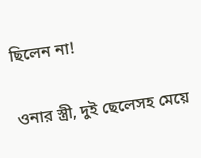ছিলেন না!

ওনার স্ত্রী, দুই ছেলেসহ মেয়ে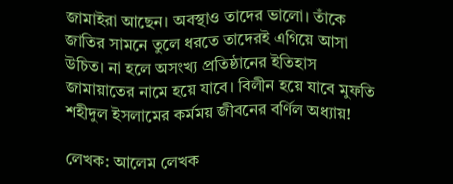জামাইরা আছেন। অবস্থাও তাদের ভালো। তাঁকে জাতির সামনে তুলে ধরতে তাদেরই এগিয়ে আসা উচিত। না হলে অসংখ্য প্রতিষ্ঠানের ইতিহাস জামায়াতের নামে হয়ে যাবে। বিলীন হয়ে যাবে মুফতি শহীদুল ইসলামের কর্মময় জীবনের বর্ণিল অধ্যায়!

লেখক: আলেম লেখক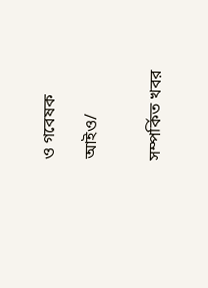ও গবেষক

আইও/


সম্পর্কিত খবর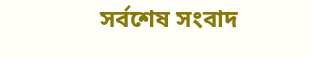সর্বশেষ সংবাদ